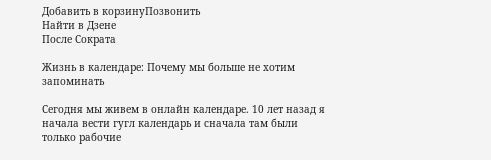Добавить в корзинуПозвонить
Найти в Дзене
После Сократа

Жизнь в календаре: Почему мы больше не хотим запоминать

Сегодня мы живем в онлайн календаре. 10 лет назад я начала вести гугл календарь и сначала там были только рабочие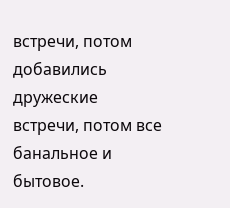встречи, потом добавились дружеские встречи, потом все банальное и бытовое.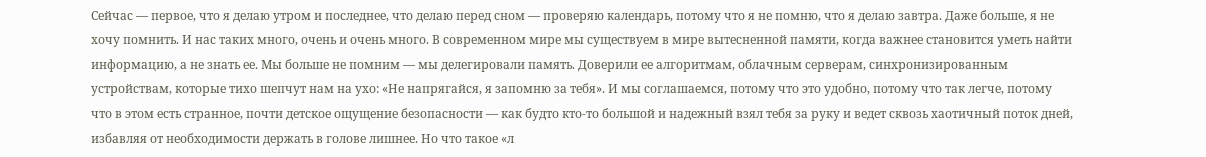Сейчас — первое, что я делаю утром и последнее, что делаю перед сном — проверяю календарь, потому что я не помню, что я делаю завтра. Даже больше, я не хочу помнить. И нас таких много, очень и очень много. В современном мире мы существуем в мире вытесненной памяти, когда важнее становится уметь найти информацию, а не знать ее. Мы больше не помним — мы делегировали память. Доверили ее алгоритмам, облачным серверам, синхронизированным устройствам, которые тихо шепчут нам на ухо: «Не напрягайся, я запомню за тебя». И мы соглашаемся, потому что это удобно, потому что так легче, потому что в этом есть странное, почти детское ощущение безопасности — как будто кто-то большой и надежный взял тебя за руку и ведет сквозь хаотичный поток дней, избавляя от необходимости держать в голове лишнее. Но что такое «л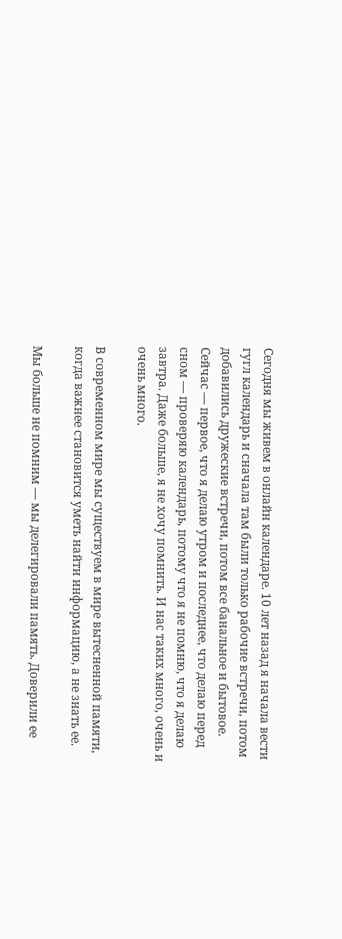Сегодня мы живем в онлайн календаре. 10 лет назад я начала вести гугл календарь и сначала там были только рабочие встречи, потом добавились дружеские встречи, потом все банальное и бытовое. Сейчас — первое, что я делаю утром и последнее, что делаю перед сном — проверяю календарь, потому что я не помню, что я делаю завтра. Даже больше, я не хочу помнить. И нас таких много, очень и очень много.

В современном мире мы существуем в мире вытесненной памяти, когда важнее становится уметь найти информацию, а не знать ее.

Мы больше не помним — мы делегировали память. Доверили ее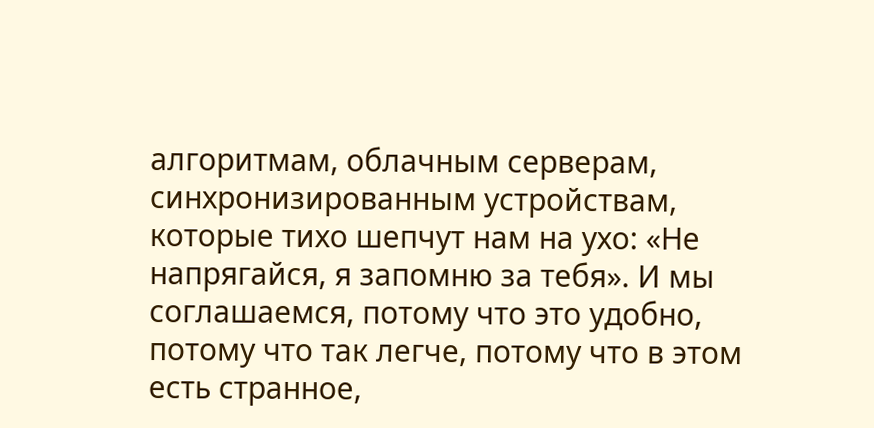алгоритмам, облачным серверам, синхронизированным устройствам, которые тихо шепчут нам на ухо: «Не напрягайся, я запомню за тебя». И мы соглашаемся, потому что это удобно, потому что так легче, потому что в этом есть странное,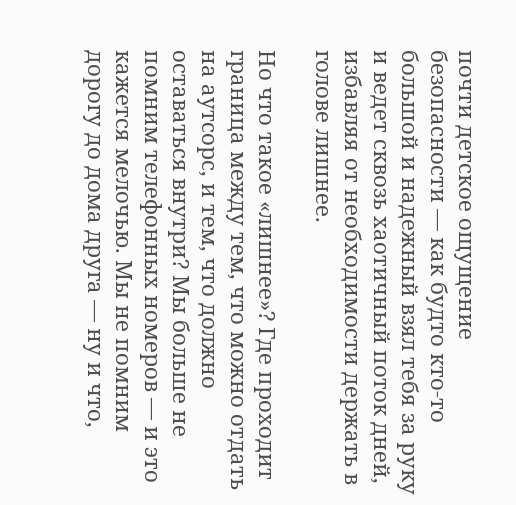почти детское ощущение безопасности — как будто кто-то большой и надежный взял тебя за руку и ведет сквозь хаотичный поток дней, избавляя от необходимости держать в голове лишнее.

Но что такое «лишнее»? Где проходит граница между тем, что можно отдать на аутсорс, и тем, что должно оставаться внутри? Мы больше не помним телефонных номеров — и это кажется мелочью. Мы не помним дорогу до дома друга — ну и что,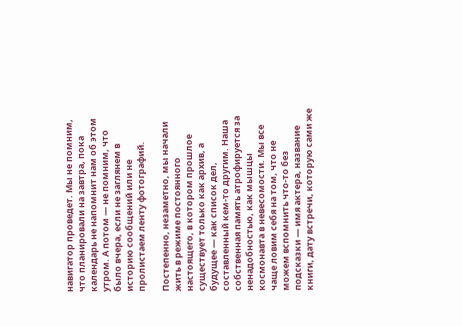навигатор проведет. Мы не помним, что планировали на завтра, пока календарь не напомнит нам об этом утром. А потом — не помним, что было вчера, если не заглянем в историю сообщений или не пролистаем ленту фотографий.

Постепенно, незаметно, мы начали жить в режиме постоянного настоящего, в котором прошлое существует только как архив, а будущее — как список дел, составленный кем-то другим. Наша собственная память атрофируется за ненадобностью, как мышцы космонавта в невесомости. Мы все чаще ловим себя на том, что не можем вспомнить что-то без подсказки — имя актера, название книги, дату встречи, которую сами же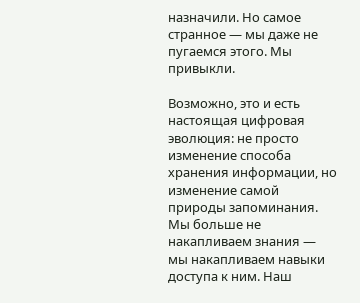назначили. Но самое странное — мы даже не пугаемся этого. Мы привыкли.

Возможно, это и есть настоящая цифровая эволюция: не просто изменение способа хранения информации, но изменение самой природы запоминания. Мы больше не накапливаем знания — мы накапливаем навыки доступа к ним. Наш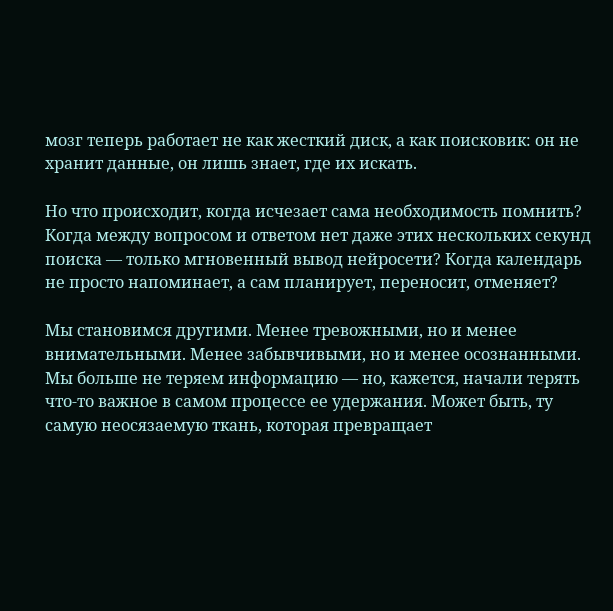мозг теперь работает не как жесткий диск, а как поисковик: он не хранит данные, он лишь знает, где их искать.

Но что происходит, когда исчезает сама необходимость помнить? Когда между вопросом и ответом нет даже этих нескольких секунд поиска — только мгновенный вывод нейросети? Когда календарь не просто напоминает, а сам планирует, переносит, отменяет?

Мы становимся другими. Менее тревожными, но и менее внимательными. Менее забывчивыми, но и менее осознанными. Мы больше не теряем информацию — но, кажется, начали терять что-то важное в самом процессе ее удержания. Может быть, ту самую неосязаемую ткань, которая превращает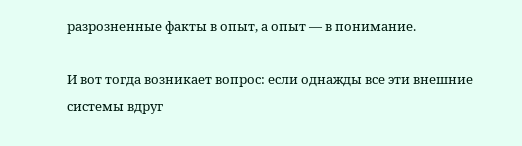разрозненные факты в опыт, а опыт — в понимание.

И вот тогда возникает вопрос: если однажды все эти внешние системы вдруг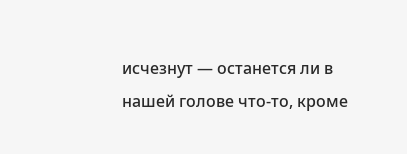исчезнут — останется ли в нашей голове что-то, кроме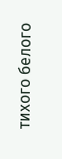тихого белого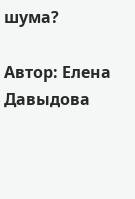шума?

Автор: Елена Давыдова